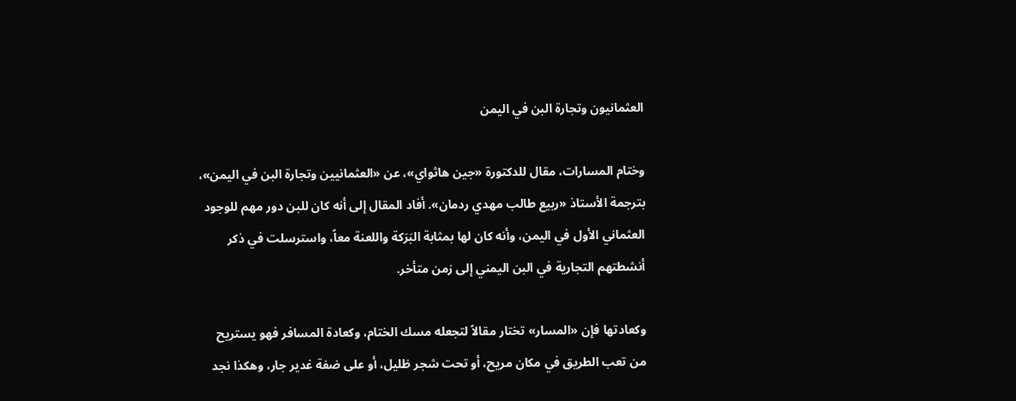العثمانيون وتجارة البن في اليمن

وختام المسارات، مقال للدكتورة «جين هاثواي»، عن «العثمانيين وتجارة البن في اليمن»، بترجمة الأستاذ «ربيع طالب مهدي ردمان». أفاد المقال إلى أنه كان للبن دور مهم للوجود العثماني الأول في اليمن، وأنه كان لها بمثابة البَرَكة واللعنة معاً، واسترسلت في ذكر أنشطتهم التجارية في البن اليمني إلى زمن متأخر.

وكعادتها فإن «المسار» تختار مقالاً لتجعله مسك الختام، وكعادة المسافر فهو يستريح من تعب الطريق في مكان مريح، أو تحت شجر ظليل، أو على ضفة غدير جار، وهكذا نجد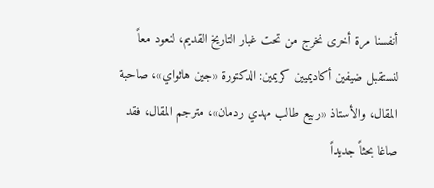أنفسنا مرة أخرى نخرج من تحت غبار التاريخ القديم، لنعود معاً لنستقبل ضيفين أكاديميين كريمين: الدكتورة «جين هاثواي»، صاحبة المقال، والأستاذ «ربيع طالب مهدي ردمان»، مترجم المقال، فقد صاغا بحثاً جديداً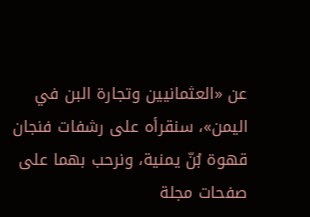عن «العثمانيين وتجارة البن في اليمن»، سنقرأه على رشفات فنجان قهوة بُنّ يمنية، ونرحب بهما على صفحات مجلة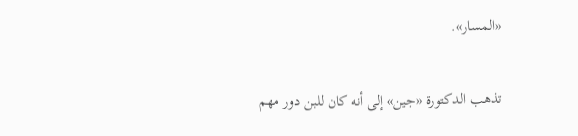«المسار».

تذهب الدكتورة «جين» إلى أنه كان للبن دور مهم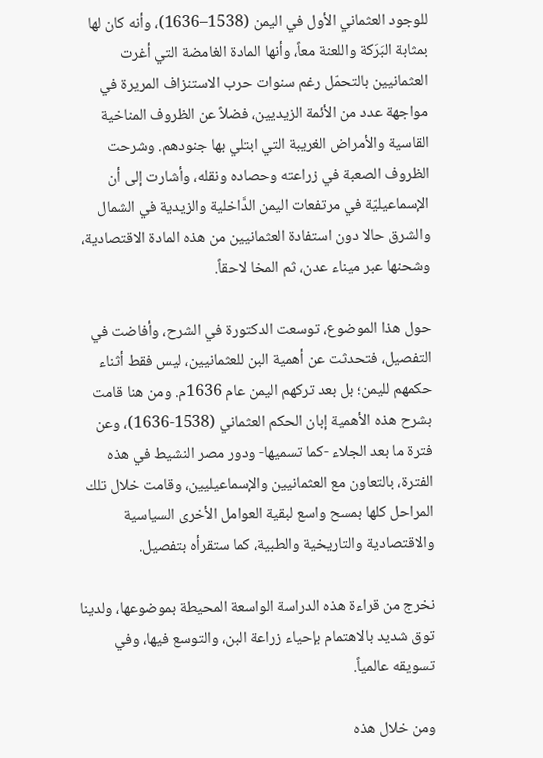للوجود العثماني الأول في اليمن (1538–1636)، وأنه كان لها بمثابة البَرَكة واللعنة معاً، وأنها المادة الغامضة التي أغرت العثمانيين بالتحمّل رغم سنوات حرب الاستنزاف المريرة في مواجهة عدد من الأئمة الزيديين، فضلاً عن الظروف المناخية القاسية والأمراض الغريبة التي ابتلي بها جنودهم. وشرحت الظروف الصعبة في زراعته وحصاده ونقله، وأشارت إلى أن الإسماعيليّة في مرتفعات اليمن الدَّاخلية والزيدية في الشمال والشرق حالا دون استفادة العثمانيين من هذه المادة الاقتصادية، وشحنها عبر ميناء عدن، ثم المخا لاحقاً.

حول هذا الموضوع، توسعت الدكتورة في الشرح، وأفاضت في التفصيل، فتحدثت عن أهمية البن للعثمانيين، ليس فقط أثناء حكمهم لليمن؛ بل بعد تركهم اليمن عام 1636م. ومن هنا قامت بشرح هذه الأهمية إبان الحكم العثماني (1538-1636)، وعن فترة ما بعد الجلاء -كما تسميها- ودور مصر النشيط في هذه الفترة، بالتعاون مع العثمانيين والإسماعيليين، وقامت خلال تلك المراحل كلها بمسح واسع لبقية العوامل الأخرى السياسية والاقتصادية والتاريخية والطبية، كما ستقرأه بتفصيل.

نخرج من قراءة هذه الدراسة الواسعة المحيطة بموضوعها، ولدينا توق شديد بالاهتمام بإحياء زراعة البن، والتوسع فيها، وفي تسويقه عالمياً.

ومن خلال هذه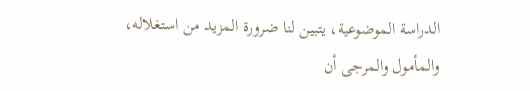الدراسة الموضوعية، يتبين لنا ضرورة المزيد من استغلاله، والمأمول والمرجى أن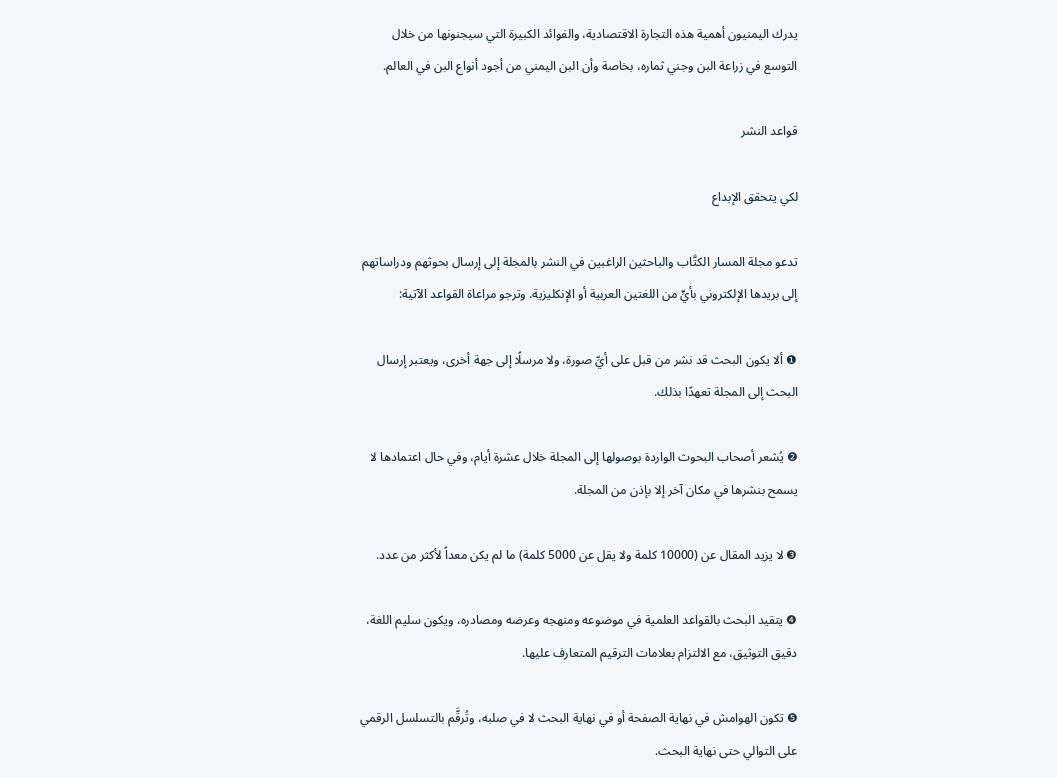يدرك اليمنيون أهمية هذه التجارة الاقتصادية، والفوائد الكبيرة التي سيجنونها من خلال التوسع في زراعة البن وجني ثماره، بخاصة وأن البن اليمني من أجود أنواع البن في العالم.

قواعد النشر

لكي يتحقق الإبداع

تدعو مجلة المسار الكتَّاب والباحثين الراغبين في النشر بالمجلة إلى إرسال بحوثهم ودراساتهم إلى بريدها الإلكتروني بأيٍّ من اللغتين العربية أو الإنكليزية. وترجو مراعاة القواعد الآتية:

❶ ألا يكون البحث قد نشر من قبل على أيِّ صورة، ولا مرسلًا إلى جهة أخرى، ويعتبر إرسال البحث إلى المجلة تعهدًا بذلك.

❷ يُشعر أصحاب البحوث الواردة بوصولها إلى المجلة خلال عشرة أيام، وفي حال اعتمادها لا يسمح بنشرها في مكان آخر إلا بإذن من المجلة.

❸ لا يزيد المقال عن (10000 كلمة ولا يقل عن 5000 كلمة) ما لم يكن معداً لأكثر من عدد.

❹ يتقيد البحث بالقواعد العلمية في موضوعه ومنهجه وعرضه ومصادره، ويكون سليم اللغة، دقيق التوثيق، مع الالتزام بعلامات الترقيم المتعارف عليها.

❺ تكون الهوامش في نهاية الصفحة أو في نهاية البحث لا في صلبه، وتُرقَّم بالتسلسل الرقمي على التوالي حتى نهاية البحث.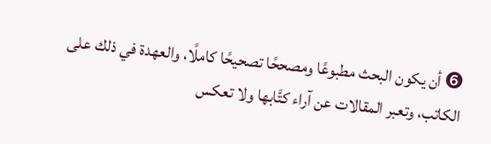❻ أن يكون البحث مطبوعًا ومصححًا تصحيحًا كاملًا، والعهدة في ذلك على الكاتب، وتعبر المقالات عن آراء كتَّابها ولا تعكس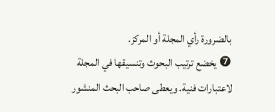بالضرورة رأي المجلة أو المركز.
❼ يخضع ترتيب البحوث وتنسيقها في المجلة لاعتبارات فنية. ويعطى صاحب البحث المنشور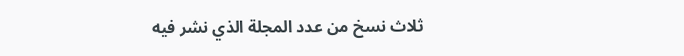ثلاث نسخ من عدد المجلة الذي نشر فيه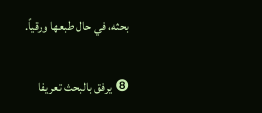بحثه، في حال طبعها ورقياً.

❽ يرفق بالبحث تعريفا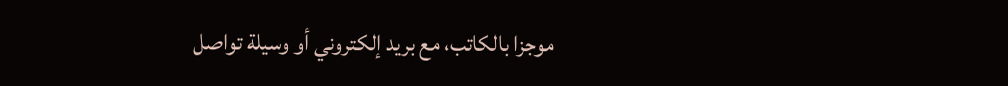موجزا بالكاتب، مع بريد إلكتروني أو وسيلة تواصل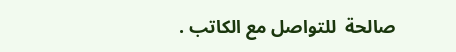صالحة  للتواصل مع الكاتب .